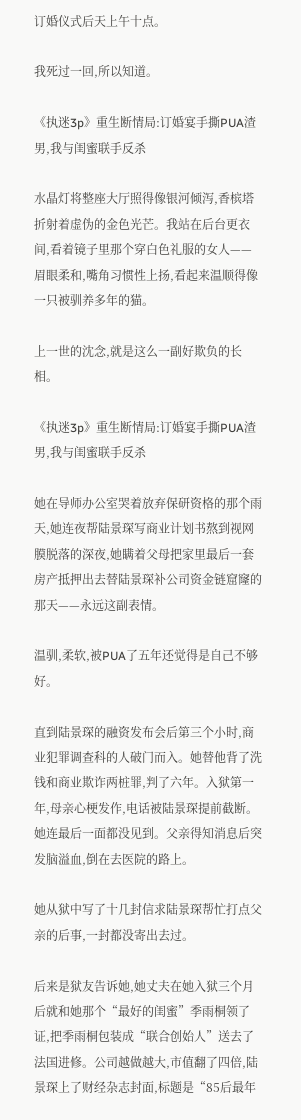订婚仪式后天上午十点。

我死过一回,所以知道。

《执迷3p》重生断情局:订婚宴手撕PUA渣男,我与闺蜜联手反杀

水晶灯将整座大厅照得像银河倾泻,香槟塔折射着虚伪的金色光芒。我站在后台更衣间,看着镜子里那个穿白色礼服的女人——眉眼柔和,嘴角习惯性上扬,看起来温顺得像一只被驯养多年的猫。

上一世的沈念,就是这么一副好欺负的长相。

《执迷3p》重生断情局:订婚宴手撕PUA渣男,我与闺蜜联手反杀

她在导师办公室哭着放弃保研资格的那个雨天,她连夜帮陆景琛写商业计划书熬到视网膜脱落的深夜,她瞒着父母把家里最后一套房产抵押出去替陆景琛补公司资金链窟窿的那天——永远这副表情。

温驯,柔软,被PUA了五年还觉得是自己不够好。

直到陆景琛的融资发布会后第三个小时,商业犯罪调查科的人破门而入。她替他背了洗钱和商业欺诈两桩罪,判了六年。入狱第一年,母亲心梗发作,电话被陆景琛提前截断。她连最后一面都没见到。父亲得知消息后突发脑溢血,倒在去医院的路上。

她从狱中写了十几封信求陆景琛帮忙打点父亲的后事,一封都没寄出去过。

后来是狱友告诉她,她丈夫在她入狱三个月后就和她那个“最好的闺蜜”季雨桐领了证,把季雨桐包装成“联合创始人”送去了法国进修。公司越做越大,市值翻了四倍,陆景琛上了财经杂志封面,标题是“85后最年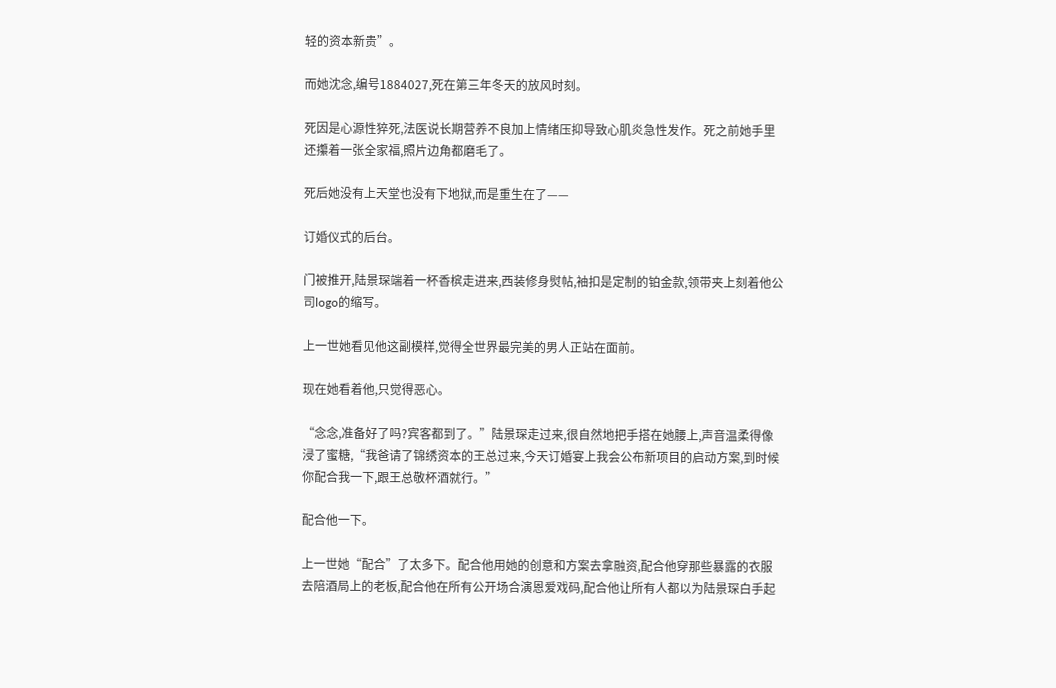轻的资本新贵”。

而她沈念,编号1884027,死在第三年冬天的放风时刻。

死因是心源性猝死,法医说长期营养不良加上情绪压抑导致心肌炎急性发作。死之前她手里还攥着一张全家福,照片边角都磨毛了。

死后她没有上天堂也没有下地狱,而是重生在了——

订婚仪式的后台。

门被推开,陆景琛端着一杯香槟走进来,西装修身熨帖,袖扣是定制的铂金款,领带夹上刻着他公司logo的缩写。

上一世她看见他这副模样,觉得全世界最完美的男人正站在面前。

现在她看着他,只觉得恶心。

“念念,准备好了吗?宾客都到了。”陆景琛走过来,很自然地把手搭在她腰上,声音温柔得像浸了蜜糖,“我爸请了锦绣资本的王总过来,今天订婚宴上我会公布新项目的启动方案,到时候你配合我一下,跟王总敬杯酒就行。”

配合他一下。

上一世她“配合”了太多下。配合他用她的创意和方案去拿融资,配合他穿那些暴露的衣服去陪酒局上的老板,配合他在所有公开场合演恩爱戏码,配合他让所有人都以为陆景琛白手起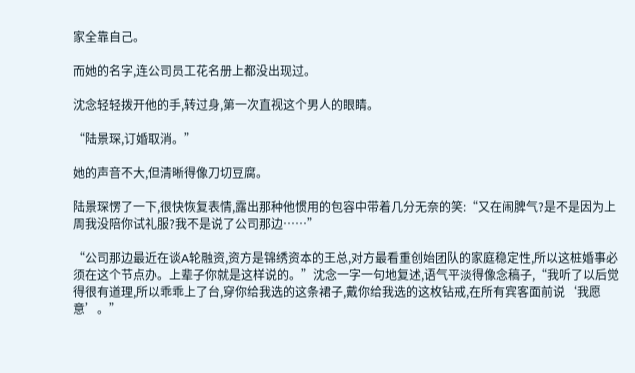家全靠自己。

而她的名字,连公司员工花名册上都没出现过。

沈念轻轻拨开他的手,转过身,第一次直视这个男人的眼睛。

“陆景琛,订婚取消。”

她的声音不大,但清晰得像刀切豆腐。

陆景琛愣了一下,很快恢复表情,露出那种他惯用的包容中带着几分无奈的笑:“又在闹脾气?是不是因为上周我没陪你试礼服?我不是说了公司那边……”

“公司那边最近在谈A轮融资,资方是锦绣资本的王总,对方最看重创始团队的家庭稳定性,所以这桩婚事必须在这个节点办。上辈子你就是这样说的。”沈念一字一句地复述,语气平淡得像念稿子,“我听了以后觉得很有道理,所以乖乖上了台,穿你给我选的这条裙子,戴你给我选的这枚钻戒,在所有宾客面前说‘我愿意’。”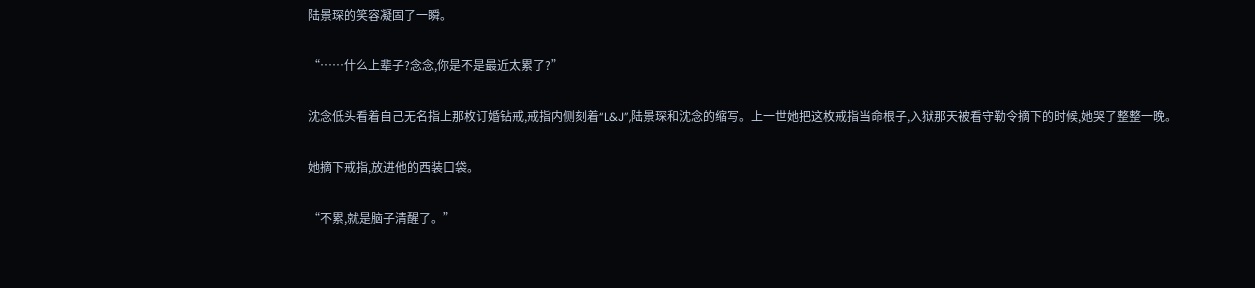陆景琛的笑容凝固了一瞬。

“……什么上辈子?念念,你是不是最近太累了?”

沈念低头看着自己无名指上那枚订婚钻戒,戒指内侧刻着“L&J”,陆景琛和沈念的缩写。上一世她把这枚戒指当命根子,入狱那天被看守勒令摘下的时候,她哭了整整一晚。

她摘下戒指,放进他的西装口袋。

“不累,就是脑子清醒了。”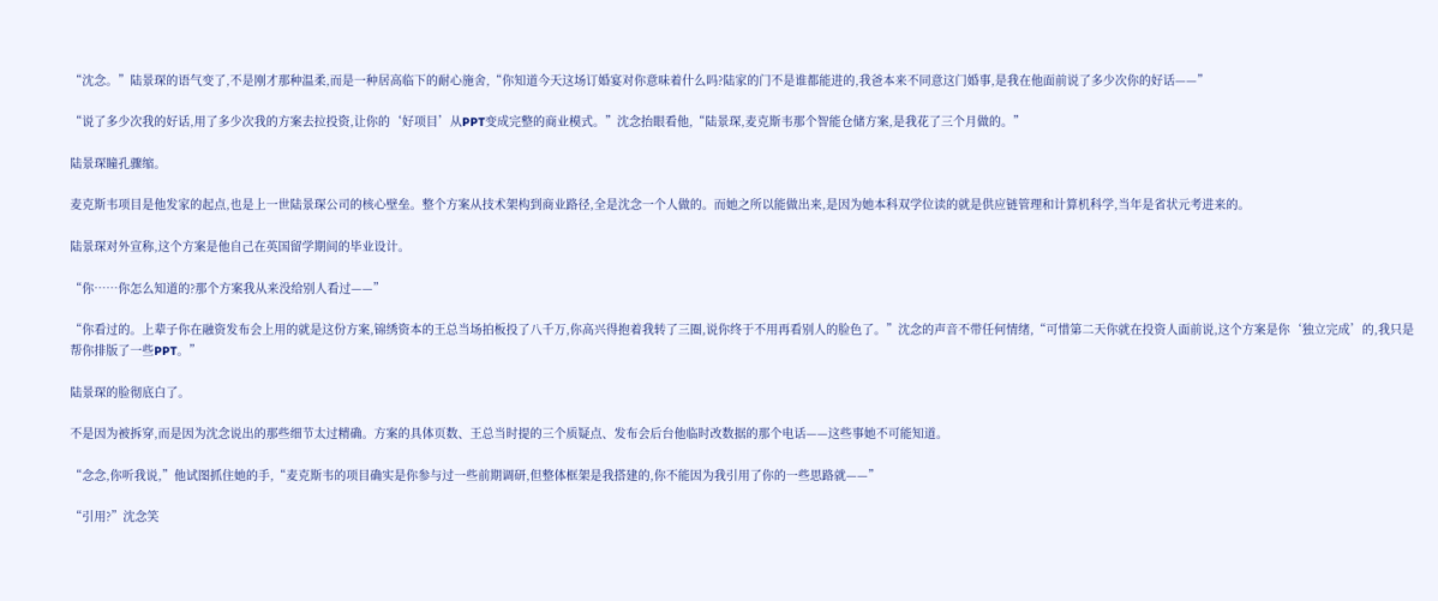“沈念。”陆景琛的语气变了,不是刚才那种温柔,而是一种居高临下的耐心施舍,“你知道今天这场订婚宴对你意味着什么吗?陆家的门不是谁都能进的,我爸本来不同意这门婚事,是我在他面前说了多少次你的好话——”

“说了多少次我的好话,用了多少次我的方案去拉投资,让你的‘好项目’从PPT变成完整的商业模式。”沈念抬眼看他,“陆景琛,麦克斯韦那个智能仓储方案,是我花了三个月做的。”

陆景琛瞳孔骤缩。

麦克斯韦项目是他发家的起点,也是上一世陆景琛公司的核心壁垒。整个方案从技术架构到商业路径,全是沈念一个人做的。而她之所以能做出来,是因为她本科双学位读的就是供应链管理和计算机科学,当年是省状元考进来的。

陆景琛对外宣称,这个方案是他自己在英国留学期间的毕业设计。

“你……你怎么知道的?那个方案我从来没给别人看过——”

“你看过的。上辈子你在融资发布会上用的就是这份方案,锦绣资本的王总当场拍板投了八千万,你高兴得抱着我转了三圈,说你终于不用再看别人的脸色了。”沈念的声音不带任何情绪,“可惜第二天你就在投资人面前说,这个方案是你‘独立完成’的,我只是帮你排版了一些PPT。”

陆景琛的脸彻底白了。

不是因为被拆穿,而是因为沈念说出的那些细节太过精确。方案的具体页数、王总当时提的三个质疑点、发布会后台他临时改数据的那个电话——这些事她不可能知道。

“念念,你听我说,”他试图抓住她的手,“麦克斯韦的项目确实是你参与过一些前期调研,但整体框架是我搭建的,你不能因为我引用了你的一些思路就——”

“引用?”沈念笑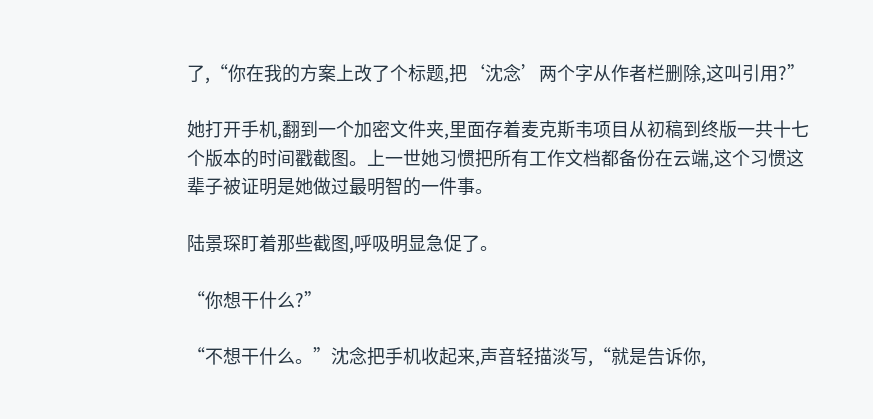了,“你在我的方案上改了个标题,把‘沈念’两个字从作者栏删除,这叫引用?”

她打开手机,翻到一个加密文件夹,里面存着麦克斯韦项目从初稿到终版一共十七个版本的时间戳截图。上一世她习惯把所有工作文档都备份在云端,这个习惯这辈子被证明是她做过最明智的一件事。

陆景琛盯着那些截图,呼吸明显急促了。

“你想干什么?”

“不想干什么。”沈念把手机收起来,声音轻描淡写,“就是告诉你,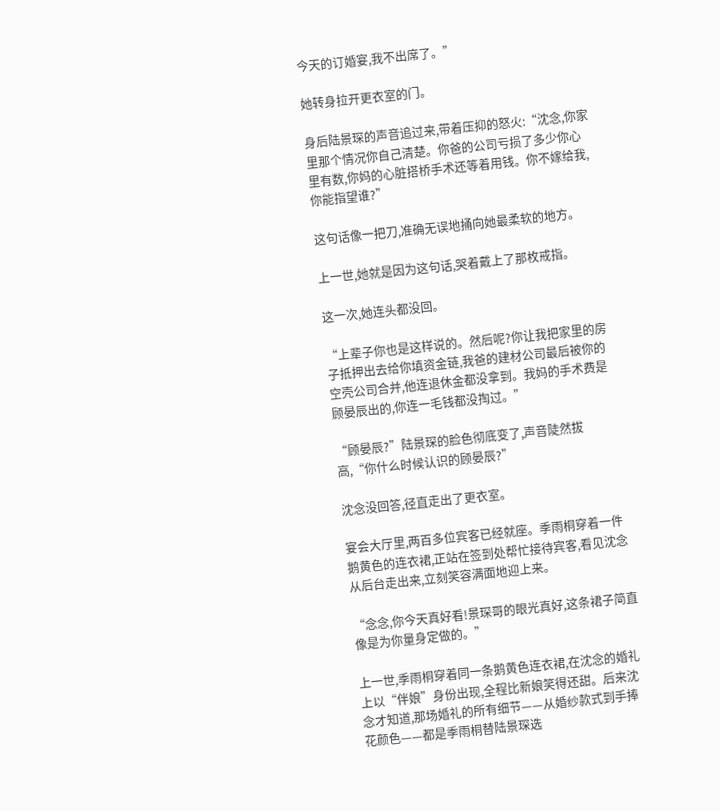今天的订婚宴,我不出席了。”

她转身拉开更衣室的门。

身后陆景琛的声音追过来,带着压抑的怒火:“沈念,你家里那个情况你自己清楚。你爸的公司亏损了多少你心里有数,你妈的心脏搭桥手术还等着用钱。你不嫁给我,你能指望谁?”

这句话像一把刀,准确无误地捅向她最柔软的地方。

上一世,她就是因为这句话,哭着戴上了那枚戒指。

这一次,她连头都没回。

“上辈子你也是这样说的。然后呢?你让我把家里的房子抵押出去给你填资金链,我爸的建材公司最后被你的空壳公司合并,他连退休金都没拿到。我妈的手术费是顾晏辰出的,你连一毛钱都没掏过。”

“顾晏辰?”陆景琛的脸色彻底变了,声音陡然拔高,“你什么时候认识的顾晏辰?”

沈念没回答,径直走出了更衣室。

宴会大厅里,两百多位宾客已经就座。季雨桐穿着一件鹅黄色的连衣裙,正站在签到处帮忙接待宾客,看见沈念从后台走出来,立刻笑容满面地迎上来。

“念念,你今天真好看!景琛哥的眼光真好,这条裙子简直像是为你量身定做的。”

上一世,季雨桐穿着同一条鹅黄色连衣裙,在沈念的婚礼上以“伴娘”身份出现,全程比新娘笑得还甜。后来沈念才知道,那场婚礼的所有细节——从婚纱款式到手捧花颜色——都是季雨桐替陆景琛选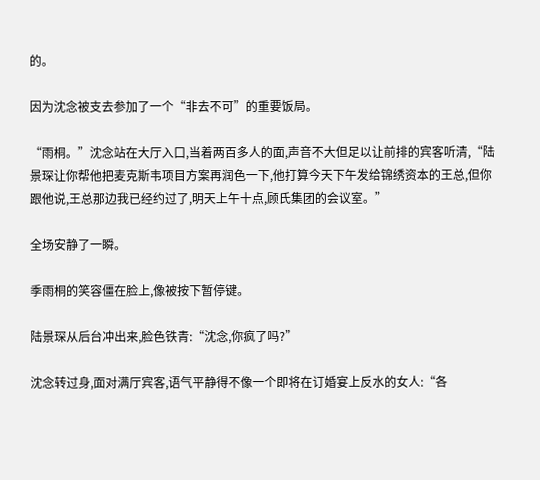的。

因为沈念被支去参加了一个“非去不可”的重要饭局。

“雨桐。”沈念站在大厅入口,当着两百多人的面,声音不大但足以让前排的宾客听清,“陆景琛让你帮他把麦克斯韦项目方案再润色一下,他打算今天下午发给锦绣资本的王总,但你跟他说,王总那边我已经约过了,明天上午十点,顾氏集团的会议室。”

全场安静了一瞬。

季雨桐的笑容僵在脸上,像被按下暂停键。

陆景琛从后台冲出来,脸色铁青:“沈念,你疯了吗?”

沈念转过身,面对满厅宾客,语气平静得不像一个即将在订婚宴上反水的女人:“各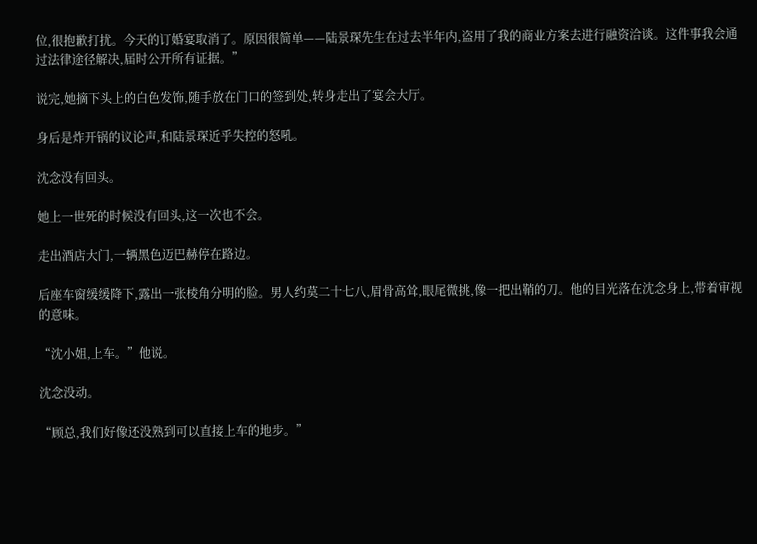位,很抱歉打扰。今天的订婚宴取消了。原因很简单——陆景琛先生在过去半年内,盗用了我的商业方案去进行融资洽谈。这件事我会通过法律途径解决,届时公开所有证据。”

说完,她摘下头上的白色发饰,随手放在门口的签到处,转身走出了宴会大厅。

身后是炸开锅的议论声,和陆景琛近乎失控的怒吼。

沈念没有回头。

她上一世死的时候没有回头,这一次也不会。

走出酒店大门,一辆黑色迈巴赫停在路边。

后座车窗缓缓降下,露出一张棱角分明的脸。男人约莫二十七八,眉骨高耸,眼尾微挑,像一把出鞘的刀。他的目光落在沈念身上,带着审视的意味。

“沈小姐,上车。”他说。

沈念没动。

“顾总,我们好像还没熟到可以直接上车的地步。”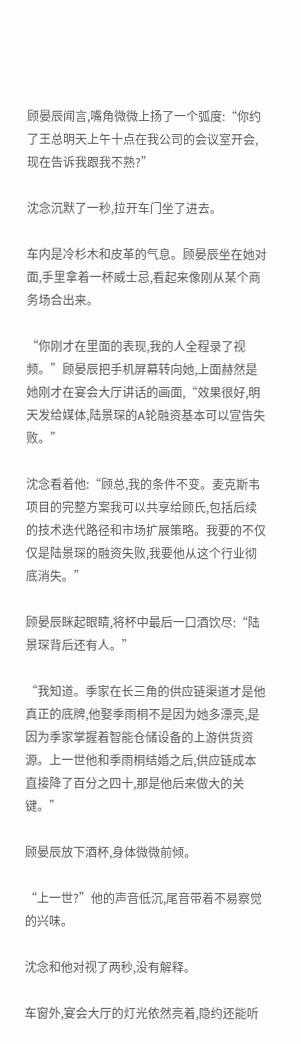顾晏辰闻言,嘴角微微上扬了一个弧度:“你约了王总明天上午十点在我公司的会议室开会,现在告诉我跟我不熟?”

沈念沉默了一秒,拉开车门坐了进去。

车内是冷杉木和皮革的气息。顾晏辰坐在她对面,手里拿着一杯威士忌,看起来像刚从某个商务场合出来。

“你刚才在里面的表现,我的人全程录了视频。”顾晏辰把手机屏幕转向她,上面赫然是她刚才在宴会大厅讲话的画面,“效果很好,明天发给媒体,陆景琛的A轮融资基本可以宣告失败。”

沈念看着他:“顾总,我的条件不变。麦克斯韦项目的完整方案我可以共享给顾氏,包括后续的技术迭代路径和市场扩展策略。我要的不仅仅是陆景琛的融资失败,我要他从这个行业彻底消失。”

顾晏辰眯起眼睛,将杯中最后一口酒饮尽:“陆景琛背后还有人。”

“我知道。季家在长三角的供应链渠道才是他真正的底牌,他娶季雨桐不是因为她多漂亮,是因为季家掌握着智能仓储设备的上游供货资源。上一世他和季雨桐结婚之后,供应链成本直接降了百分之四十,那是他后来做大的关键。”

顾晏辰放下酒杯,身体微微前倾。

“上一世?”他的声音低沉,尾音带着不易察觉的兴味。

沈念和他对视了两秒,没有解释。

车窗外,宴会大厅的灯光依然亮着,隐约还能听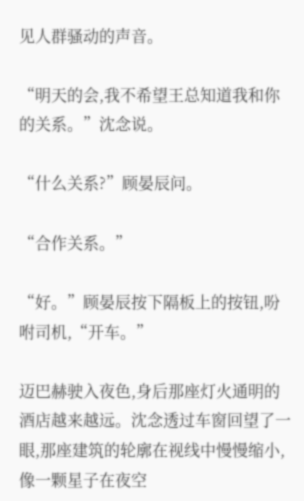见人群骚动的声音。

“明天的会,我不希望王总知道我和你的关系。”沈念说。

“什么关系?”顾晏辰问。

“合作关系。”

“好。”顾晏辰按下隔板上的按钮,吩咐司机,“开车。”

迈巴赫驶入夜色,身后那座灯火通明的酒店越来越远。沈念透过车窗回望了一眼,那座建筑的轮廓在视线中慢慢缩小,像一颗星子在夜空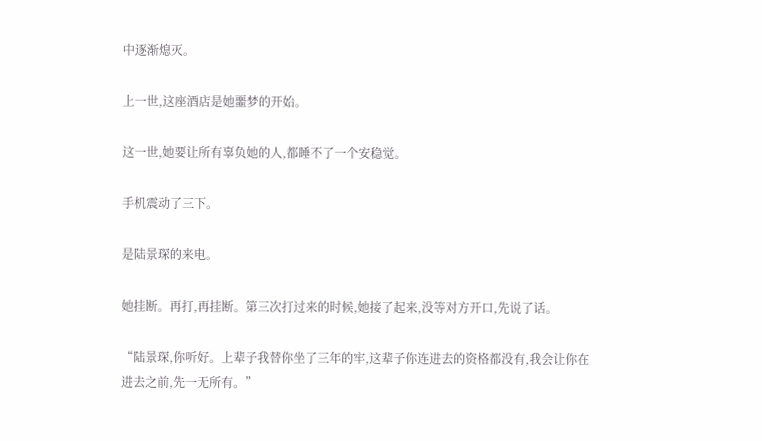中逐渐熄灭。

上一世,这座酒店是她噩梦的开始。

这一世,她要让所有辜负她的人,都睡不了一个安稳觉。

手机震动了三下。

是陆景琛的来电。

她挂断。再打,再挂断。第三次打过来的时候,她接了起来,没等对方开口,先说了话。

“陆景琛,你听好。上辈子我替你坐了三年的牢,这辈子你连进去的资格都没有,我会让你在进去之前,先一无所有。”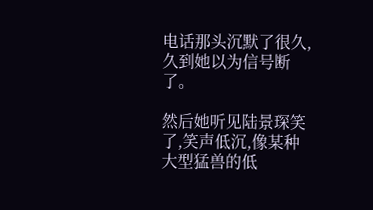电话那头沉默了很久,久到她以为信号断了。

然后她听见陆景琛笑了,笑声低沉,像某种大型猛兽的低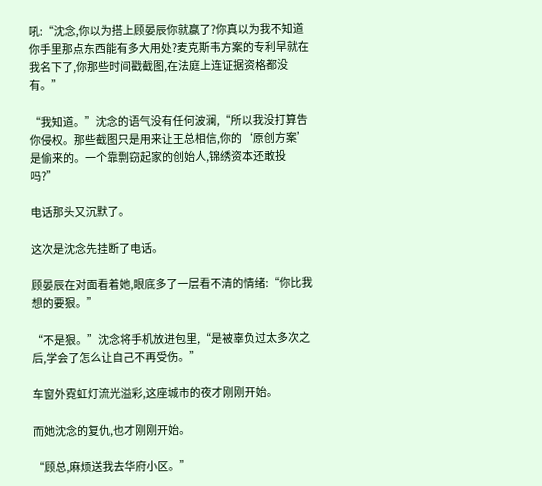吼:“沈念,你以为搭上顾晏辰你就赢了?你真以为我不知道你手里那点东西能有多大用处?麦克斯韦方案的专利早就在我名下了,你那些时间戳截图,在法庭上连证据资格都没有。”

“我知道。”沈念的语气没有任何波澜,“所以我没打算告你侵权。那些截图只是用来让王总相信,你的‘原创方案’是偷来的。一个靠剽窃起家的创始人,锦绣资本还敢投吗?”

电话那头又沉默了。

这次是沈念先挂断了电话。

顾晏辰在对面看着她,眼底多了一层看不清的情绪:“你比我想的要狠。”

“不是狠。”沈念将手机放进包里,“是被辜负过太多次之后,学会了怎么让自己不再受伤。”

车窗外霓虹灯流光溢彩,这座城市的夜才刚刚开始。

而她沈念的复仇,也才刚刚开始。

“顾总,麻烦送我去华府小区。”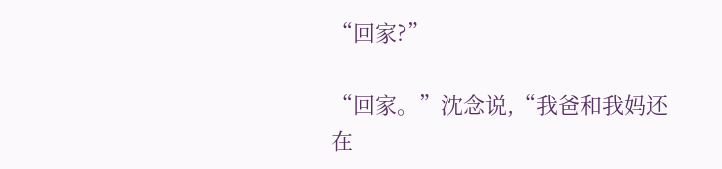“回家?”

“回家。”沈念说,“我爸和我妈还在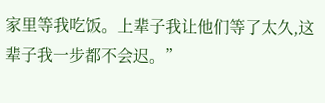家里等我吃饭。上辈子我让他们等了太久,这辈子我一步都不会迟。”